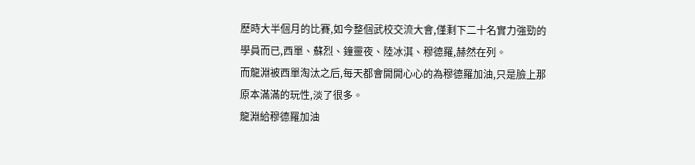歷時大半個月的比賽,如今整個武校交流大會,僅剩下二十名實力強勁的學員而已,西單、蘇烈、鐘靈夜、陸冰淇、穆德羅,赫然在列。
而龍淵被西單淘汰之后,每天都會開開心心的為穆德羅加油,只是臉上那原本滿滿的玩性,淡了很多。
龍淵給穆德羅加油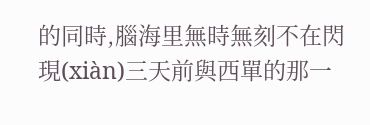的同時,腦海里無時無刻不在閃現(xiàn)三天前與西單的那一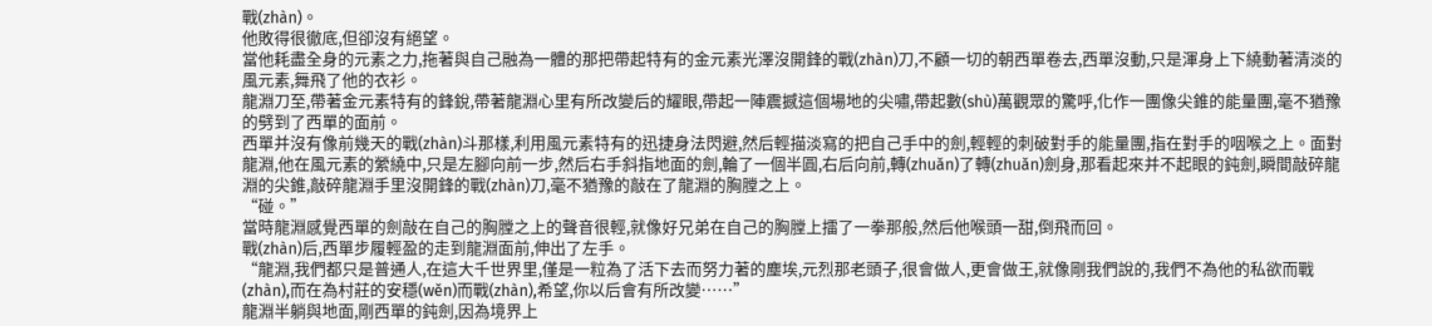戰(zhàn)。
他敗得很徹底,但卻沒有絕望。
當他耗盡全身的元素之力,拖著與自己融為一體的那把帶起特有的金元素光澤沒開鋒的戰(zhàn)刀,不顧一切的朝西單卷去,西單沒動,只是渾身上下繞動著清淡的風元素,舞飛了他的衣衫。
龍淵刀至,帶著金元素特有的鋒銳,帶著龍淵心里有所改變后的耀眼,帶起一陣震撼這個場地的尖嘯,帶起數(shù)萬觀眾的驚呼,化作一團像尖錐的能量團,毫不猶豫的劈到了西單的面前。
西單并沒有像前幾天的戰(zhàn)斗那樣,利用風元素特有的迅捷身法閃避,然后輕描淡寫的把自己手中的劍,輕輕的刺破對手的能量團,指在對手的咽喉之上。面對龍淵,他在風元素的縈繞中,只是左腳向前一步,然后右手斜指地面的劍,輪了一個半圓,右后向前,轉(zhuǎn)了轉(zhuǎn)劍身,那看起來并不起眼的鈍劍,瞬間敲碎龍淵的尖錐,敲碎龍淵手里沒開鋒的戰(zhàn)刀,毫不猶豫的敲在了龍淵的胸膛之上。
“碰。”
當時龍淵感覺西單的劍敲在自己的胸膛之上的聲音很輕,就像好兄弟在自己的胸膛上擂了一拳那般,然后他喉頭一甜,倒飛而回。
戰(zhàn)后,西單步履輕盈的走到龍淵面前,伸出了左手。
“龍淵,我們都只是普通人,在這大千世界里,僅是一粒為了活下去而努力著的塵埃,元烈那老頭子,很會做人,更會做王,就像剛我們說的,我們不為他的私欲而戰(zhàn),而在為村莊的安穩(wěn)而戰(zhàn),希望,你以后會有所改變……”
龍淵半躺與地面,剛西單的鈍劍,因為境界上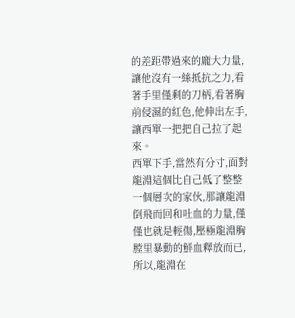的差距帶過來的龐大力量,讓他沒有一絲抵抗之力,看著手里僅剩的刀柄,看著胸前侵濕的紅色,他伸出左手,讓西單一把把自己拉了起來。
西單下手,當然有分寸,面對龍淵這個比自己低了整整一個層次的家伙,那讓龍淵倒飛而回和吐血的力量,僅僅也就是輕傷,壓極龍淵胸膛里暴動的鮮血釋放而已,所以,龍淵在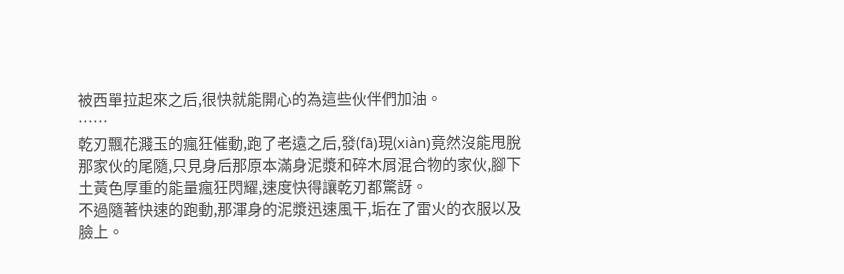被西單拉起來之后,很快就能開心的為這些伙伴們加油。
……
乾刃飄花濺玉的瘋狂催動,跑了老遠之后,發(fā)現(xiàn)竟然沒能甩脫那家伙的尾隨,只見身后那原本滿身泥漿和碎木屑混合物的家伙,腳下土黃色厚重的能量瘋狂閃耀,速度快得讓乾刃都驚訝。
不過隨著快速的跑動,那渾身的泥漿迅速風干,垢在了雷火的衣服以及臉上。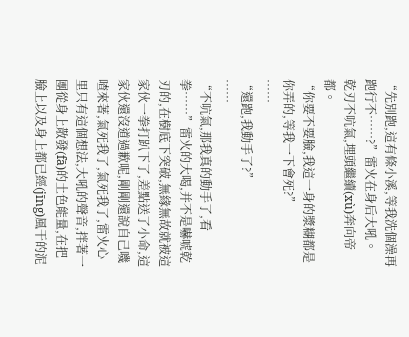“先別跑,這有條小溪,等我洗個澡再跑行不……?”雷火在身后大吼。
乾刃不吭氣,埋頭繼續(xù)奔向帝都。
“你要不要臉,我這一身的漿糊都是你弄的,等我一下會死?”
……
“還跑,我動手了?”
……
“不吭氣,那我真的動手了,看拳……”雷火的大喝,并不是嚇唬乾刃的,在樹底下突破,無緣無故就被這家伙一拳打趴下了,差點送了小命,這家伙還沒道過歉呢,剛剛還說自己嘰喳來著,氣死我了,氣死我了,雷火心里只有這個想法,大吼的聲音,拌著一團從身上散發(fā)的土色能量,在把臉上以及身上都已經(jīng)風干的泥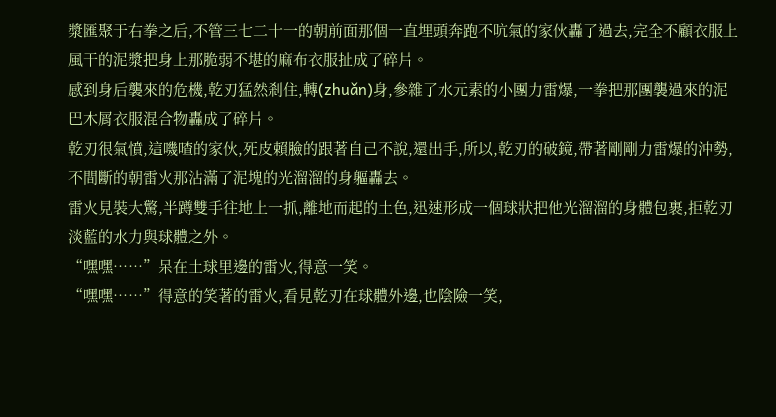漿匯聚于右拳之后,不管三七二十一的朝前面那個一直埋頭奔跑不吭氣的家伙轟了過去,完全不顧衣服上風干的泥漿把身上那脆弱不堪的麻布衣服扯成了碎片。
感到身后襲來的危機,乾刃猛然剎住,轉(zhuǎn)身,參雜了水元素的小團力雷爆,一拳把那團襲過來的泥巴木屑衣服混合物轟成了碎片。
乾刃很氣憤,這嘰喳的家伙,死皮賴臉的跟著自己不說,還出手,所以,乾刃的破鏡,帶著剛剛力雷爆的沖勢,不間斷的朝雷火那沾滿了泥塊的光溜溜的身軀轟去。
雷火見裝大驚,半蹲雙手往地上一抓,離地而起的土色,迅速形成一個球狀把他光溜溜的身體包裹,拒乾刃淡藍的水力與球體之外。
“嘿嘿……”呆在土球里邊的雷火,得意一笑。
“嘿嘿……”得意的笑著的雷火,看見乾刃在球體外邊,也陰險一笑,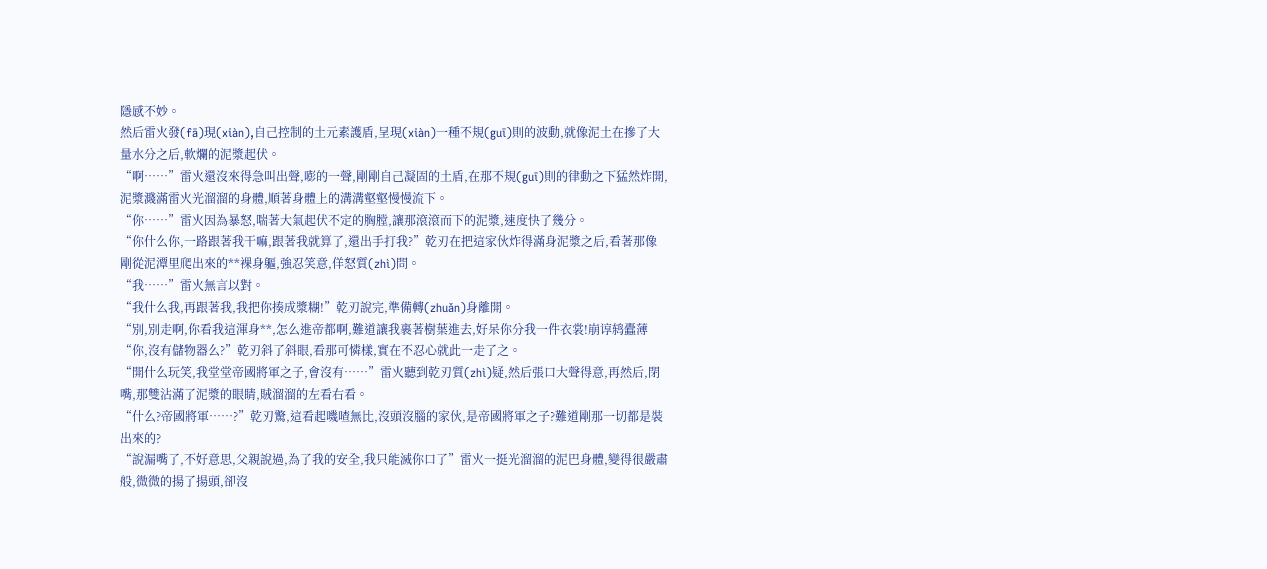隱感不妙。
然后雷火發(fā)現(xiàn),自己控制的土元素護盾,呈現(xiàn)一種不規(guī)則的波動,就像泥土在摻了大量水分之后,軟爛的泥漿起伏。
“啊……”雷火還沒來得急叫出聲,嘭的一聲,剛剛自己凝固的土盾,在那不規(guī)則的律動之下猛然炸開,泥漿濺滿雷火光溜溜的身體,順著身體上的溝溝壑壑慢慢流下。
“你……”雷火因為暴怒,喘著大氣起伏不定的胸膛,讓那滾滾而下的泥漿,速度快了幾分。
“你什么你,一路跟著我干嘛,跟著我就算了,還出手打我?”乾刃在把這家伙炸得滿身泥漿之后,看著那像剛從泥潭里爬出來的**裸身軀,強忍笑意,佯怒質(zhì)問。
“我……”雷火無言以對。
“我什么我,再跟著我,我把你揍成漿糊!”乾刃說完,準備轉(zhuǎn)身離開。
“別,別走啊,你看我這渾身**,怎么進帝都啊,難道讓我裹著樹葉進去,好呆你分我一件衣裳!崩谆鸫蠹薄
“你,沒有儲物器么?”乾刃斜了斜眼,看那可憐樣,實在不忍心就此一走了之。
“開什么玩笑,我堂堂帝國將軍之子,會沒有……”雷火聽到乾刃質(zhì)疑,然后張口大聲得意,再然后,閉嘴,那雙沾滿了泥漿的眼睛,賊溜溜的左看右看。
“什么?帝國將軍……?”乾刃驚,這看起嘰喳無比,沒頭沒腦的家伙,是帝國將軍之子?難道剛那一切都是裝出來的?
“說漏嘴了,不好意思,父親說過,為了我的安全,我只能滅你口了”雷火一挺光溜溜的泥巴身體,變得很嚴肅般,微微的揚了揚頭,卻沒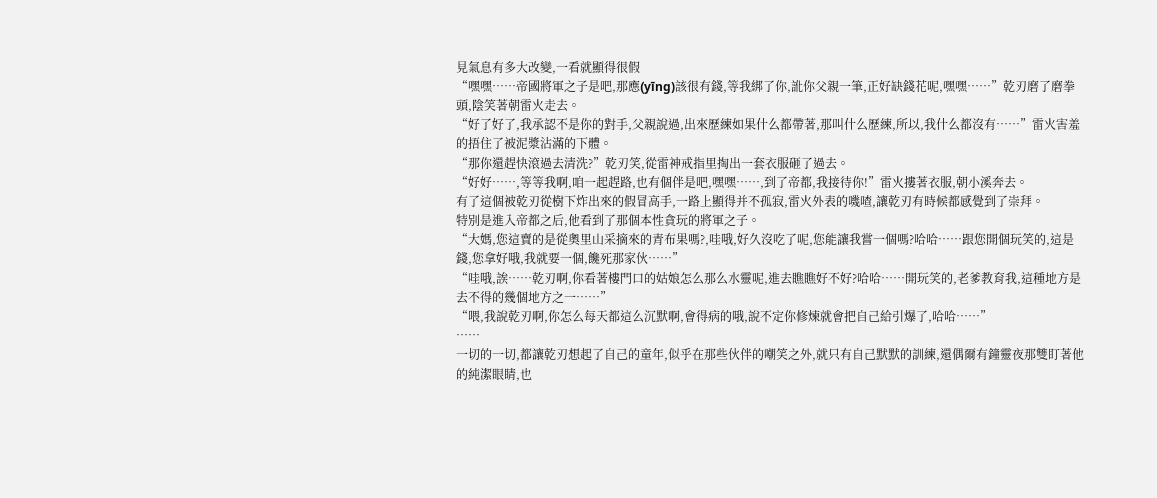見氣息有多大改變,一看就顯得很假
“嘿嘿……帝國將軍之子是吧,那應(yīng)該很有錢,等我綁了你,訛你父親一筆,正好缺錢花呢,嘿嘿……”乾刃磨了磨拳頭,陰笑著朝雷火走去。
“好了好了,我承認不是你的對手,父親說過,出來歷練如果什么都帶著,那叫什么歷練,所以,我什么都沒有……”雷火害羞的捂住了被泥漿沾滿的下體。
“那你還趕快滾過去清洗?”乾刃笑,從雷神戒指里掏出一套衣服砸了過去。
“好好……,等等我啊,咱一起趕路,也有個伴是吧,嘿嘿……,到了帝都,我接待你!”雷火摟著衣服,朝小溪奔去。
有了這個被乾刃從樹下炸出來的假冒高手,一路上顯得并不孤寂,雷火外表的嘰喳,讓乾刃有時候都感覺到了崇拜。
特別是進入帝都之后,他看到了那個本性貪玩的將軍之子。
“大媽,您這賣的是從奧里山采摘來的青布果嗎?,哇哦,好久沒吃了呢,您能讓我嘗一個嗎?哈哈……跟您開個玩笑的,這是錢,您拿好哦,我就要一個,饞死那家伙……”
“哇哦,誒……乾刃啊,你看著樓門口的姑娘怎么那么水靈呢,進去瞧瞧好不好?哈哈……開玩笑的,老爹教育我,這種地方是去不得的幾個地方之一……”
“喂,我說乾刃啊,你怎么每天都這么沉默啊,會得病的哦,說不定你修煉就會把自己給引爆了,哈哈……”
……
一切的一切,都讓乾刃想起了自己的童年,似乎在那些伙伴的嘲笑之外,就只有自己默默的訓練,還偶爾有鐘靈夜那雙盯著他的純潔眼睛,也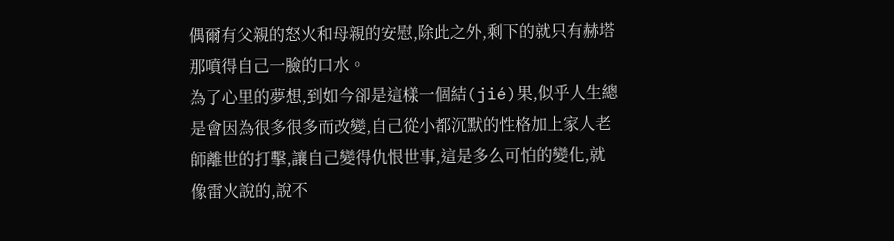偶爾有父親的怒火和母親的安慰,除此之外,剩下的就只有赫塔那噴得自己一臉的口水。
為了心里的夢想,到如今卻是這樣一個結(jié)果,似乎人生總是會因為很多很多而改變,自己從小都沉默的性格加上家人老師離世的打擊,讓自己變得仇恨世事,這是多么可怕的變化,就像雷火說的,說不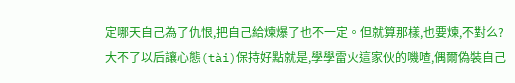定哪天自己為了仇恨,把自己給煉爆了也不一定。但就算那樣,也要煉,不對么?
大不了以后讓心態(tài)保持好點就是,學學雷火這家伙的嘰喳,偶爾偽裝自己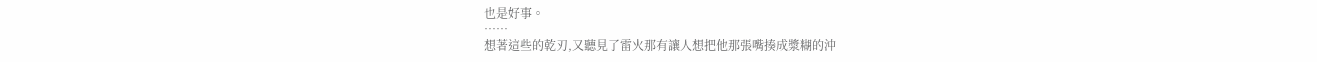也是好事。
……
想著這些的乾刃,又聽見了雷火那有讓人想把他那張嘴揍成漿糊的沖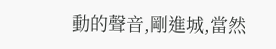動的聲音,剛進城,當然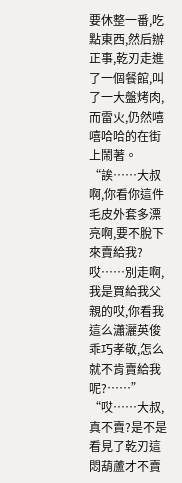要休整一番,吃點東西,然后辦正事,乾刃走進了一個餐館,叫了一大盤烤肉,而雷火,仍然嘻嘻哈哈的在街上鬧著。
“誒……大叔啊,你看你這件毛皮外套多漂亮啊,要不脫下來賣給我?哎……別走啊,我是買給我父親的哎,你看我這么瀟灑英俊乖巧孝敬,怎么就不肯賣給我呢?……”
“哎……大叔,真不賣?是不是看見了乾刃這悶葫蘆才不賣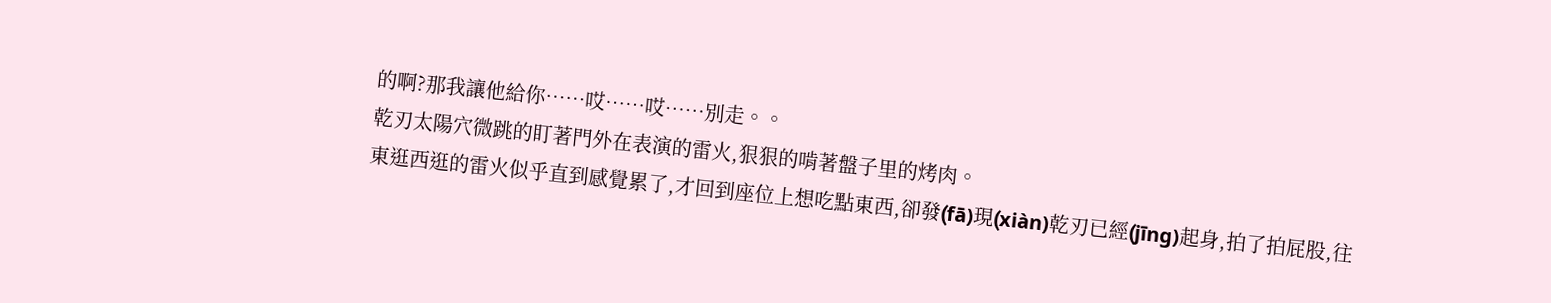的啊?那我讓他給你……哎……哎……別走。。
乾刃太陽穴微跳的盯著門外在表演的雷火,狠狠的啃著盤子里的烤肉。
東逛西逛的雷火似乎直到感覺累了,才回到座位上想吃點東西,卻發(fā)現(xiàn)乾刃已經(jīng)起身,拍了拍屁股,往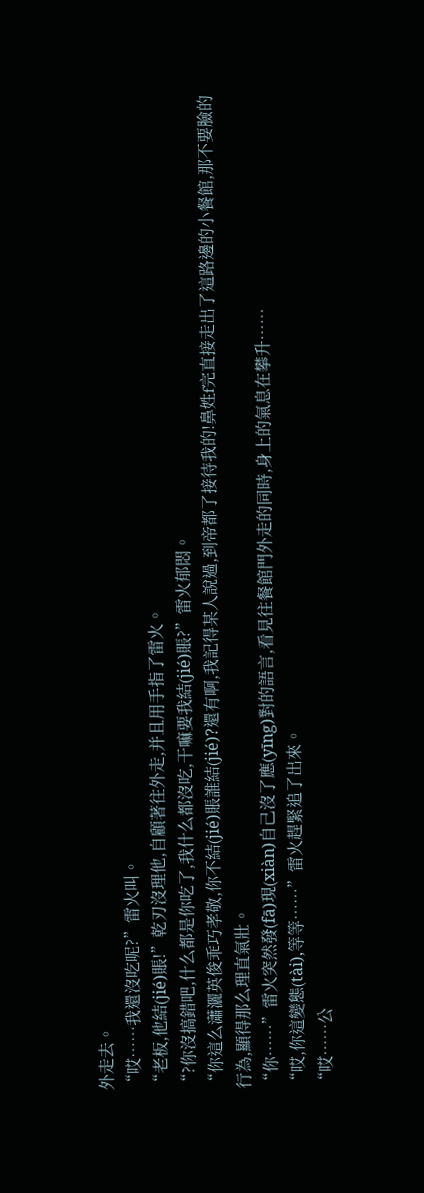外走去。
“哎……我還沒吃呢?”雷火叫。
“老板,他結(jié)賬!”乾刃沒理他,自顧著往外走,并且用手指了雷火。
“?你沒搞錯吧,什么都是你吃了,我什么都沒吃,干嘛要我結(jié)賬?”雷火郁悶。
“你這么瀟灑英俊乖巧孝敬,你不結(jié)賬誰結(jié)?還有啊,我記得某人說過,到帝都了接待我的!鼻姓f完直接走出了這路邊的小餐館,那不要臉的行為,顯得那么理直氣壯。
“你……”雷火突然發(fā)現(xiàn)自己沒了應(yīng)對的語言,看見往餐館門外走的同時,身上的氣息在攀升……
“哎,你這變態(tài),等等……”雷火趕緊追了出來。
“哎……公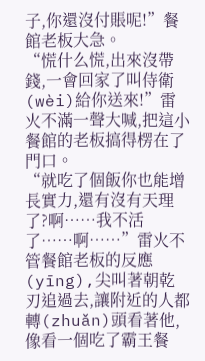子,你還沒付賬呢!”餐館老板大急。
“慌什么慌,出來沒帶錢,一會回家了叫侍衛(wèi)給你送來!”雷火不滿一聲大喊,把這小餐館的老板搞得楞在了門口。
“就吃了個飯你也能增長實力,還有沒有天理了?啊……我不活了……啊……”雷火不管餐館老板的反應(yīng),尖叫著朝乾刃追過去,讓附近的人都轉(zhuǎn)頭看著他,像看一個吃了霸王餐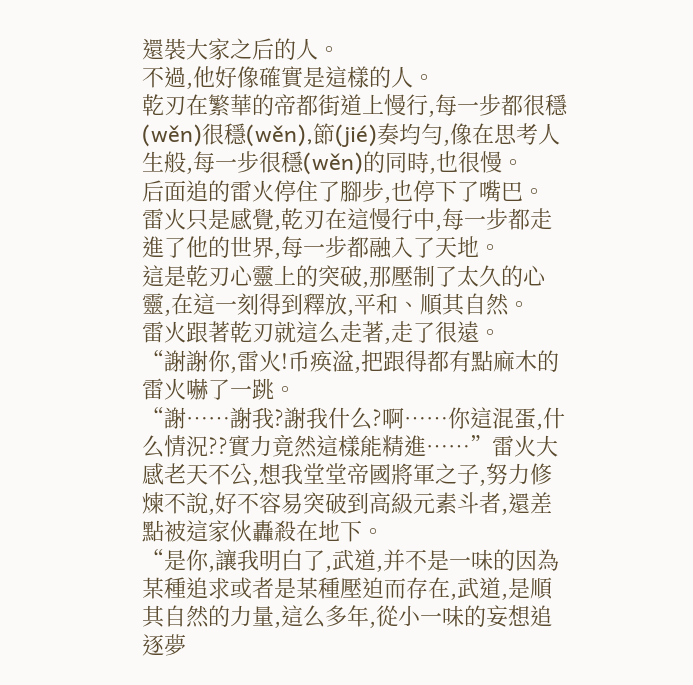還裝大家之后的人。
不過,他好像確實是這樣的人。
乾刃在繁華的帝都街道上慢行,每一步都很穩(wěn)很穩(wěn),節(jié)奏均勻,像在思考人生般,每一步很穩(wěn)的同時,也很慢。
后面追的雷火停住了腳步,也停下了嘴巴。
雷火只是感覺,乾刃在這慢行中,每一步都走進了他的世界,每一步都融入了天地。
這是乾刃心靈上的突破,那壓制了太久的心靈,在這一刻得到釋放,平和、順其自然。
雷火跟著乾刃就這么走著,走了很遠。
“謝謝你,雷火!币痪湓,把跟得都有點麻木的雷火嚇了一跳。
“謝……謝我?謝我什么?啊……你這混蛋,什么情況??實力竟然這樣能精進……”雷火大感老天不公,想我堂堂帝國將軍之子,努力修煉不說,好不容易突破到高級元素斗者,還差點被這家伙轟殺在地下。
“是你,讓我明白了,武道,并不是一味的因為某種追求或者是某種壓迫而存在,武道,是順其自然的力量,這么多年,從小一味的妄想追逐夢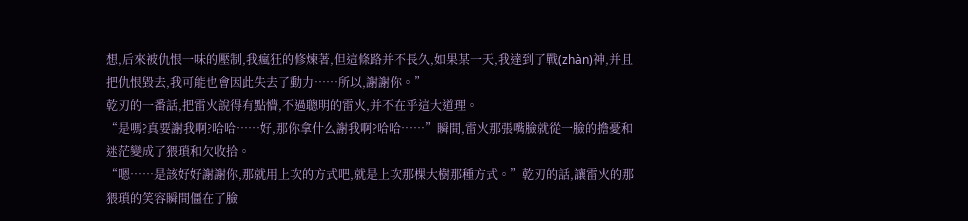想,后來被仇恨一味的壓制,我瘋狂的修煉著,但這條路并不長久,如果某一天,我達到了戰(zhàn)神,并且把仇恨毀去,我可能也會因此失去了動力……所以,謝謝你。”
乾刃的一番話,把雷火說得有點懵,不過聰明的雷火,并不在乎這大道理。
“是嗎?真要謝我啊?哈哈……好,那你拿什么謝我啊?哈哈……”瞬間,雷火那張嘴臉就從一臉的擔憂和迷茫變成了猥瑣和欠收拾。
“嗯……是該好好謝謝你,那就用上次的方式吧,就是上次那棵大樹那種方式。”乾刃的話,讓雷火的那猥瑣的笑容瞬間僵在了臉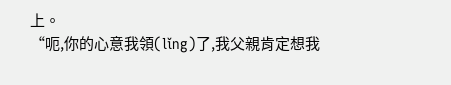上。
“呃,你的心意我領(lǐng)了,我父親肯定想我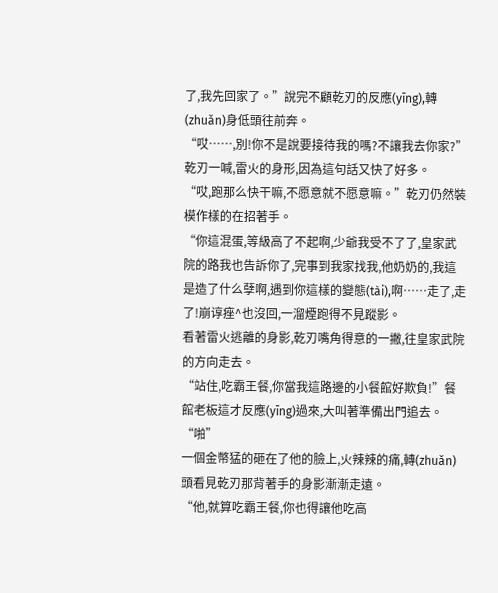了,我先回家了。”說完不顧乾刃的反應(yīng),轉(zhuǎn)身低頭往前奔。
“哎……,別!你不是說要接待我的嗎?不讓我去你家?”乾刃一喊,雷火的身形,因為這句話又快了好多。
“哎,跑那么快干嘛,不愿意就不愿意嘛。”乾刃仍然裝模作樣的在招著手。
“你這混蛋,等級高了不起啊,少爺我受不了了,皇家武院的路我也告訴你了,完事到我家找我,他奶奶的,我這是造了什么孽啊,遇到你這樣的變態(tài),啊……走了,走了!崩谆痤^也沒回,一溜煙跑得不見蹤影。
看著雷火逃離的身影,乾刃嘴角得意的一撇,往皇家武院的方向走去。
“站住,吃霸王餐,你當我這路邊的小餐館好欺負!”餐館老板這才反應(yīng)過來,大叫著準備出門追去。
“啪”
一個金幣猛的砸在了他的臉上,火辣辣的痛,轉(zhuǎn)頭看見乾刃那背著手的身影漸漸走遠。
“他,就算吃霸王餐,你也得讓他吃高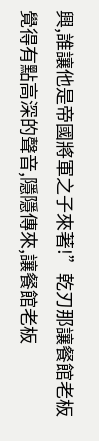興,誰讓他是帝國將軍之子來著!”乾刃那讓餐館老板覺得有點高深的聲音,隱隱傳來,讓餐館老板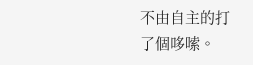不由自主的打了個哆嗦。